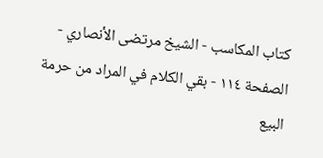كتاب المكاسب - الشيخ مرتضى الأنصاري - الصفحة ١١٤ - بقي الكلام في المراد من حرمة البيع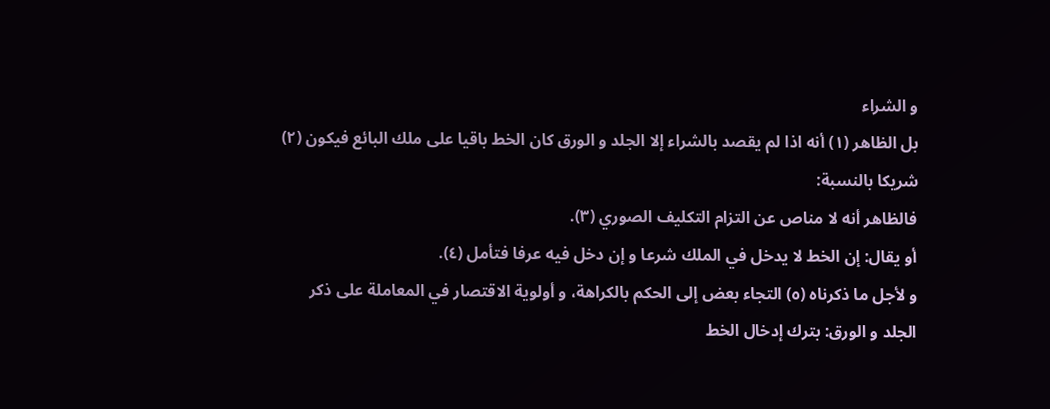و الشراء
بل الظاهر (١) أنه اذا لم يقصد بالشراء إلا الجلد و الورق كان الخط باقيا على ملك البائع فيكون (٢) شريكا بالنسبة:
فالظاهر أنه لا مناص عن التزام التكليف الصوري (٣).
أو يقال: إن الخط لا يدخل في الملك شرعا و إن دخل فيه عرفا فتأمل (٤).
و لأجل ما ذكرناه (٥) التجاء بعض إلى الحكم بالكراهة، و أولوية الاقتصار في المعاملة على ذكر الجلد و الورق: بترك إدخال الخط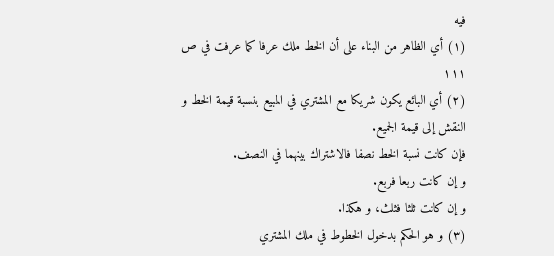فيه
(١) أي الظاهر من البناء على أن الخط ملك عرفا كما عرفت في ص ١١١
(٢) أي البائع يكون شريكا مع المشتري في المبيع بنسبة قيمة الخط و النقش إلى قيمة الجميع.
فإن كانت نسبة الخط نصفا فالاشتراك بينهما في النصف.
و إن كانت ربعا فربع.
و إن كانت ثلثا فثلث، و هكذا.
(٣) و هو الحكم بدخول الخطوط في ملك المشتري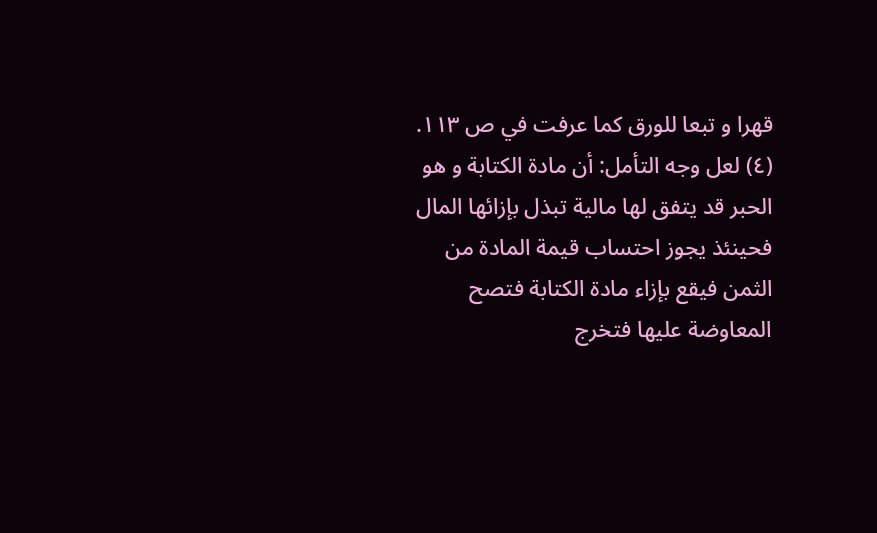قهرا و تبعا للورق كما عرفت في ص ١١٣.
(٤) لعل وجه التأمل: أن مادة الكتابة و هو الحبر قد يتفق لها مالية تبذل بإزائها المال فحينئذ يجوز احتساب قيمة المادة من الثمن فيقع بإزاء مادة الكتابة فتصح المعاوضة عليها فتخرج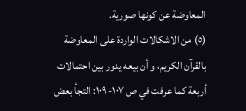المعاوضة عن كونها صورية.
(٥) من الاشكالات الواردة على المعاوضة بالقرآن الكريم، و أن بيعه يدور بين احتمالات أربعة كما عرفت في ص ١٠٧- ١٠٩: التجأ بعض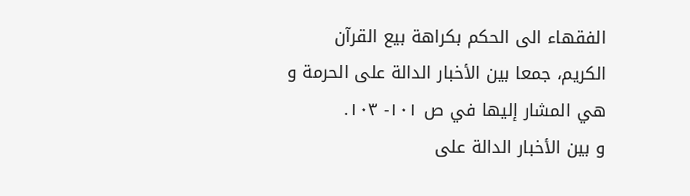الفقهاء الى الحكم بكراهة بيع القرآن الكريم، جمعا بين الأخبار الدالة على الحرمة و هي المشار إليها في ص ١٠١- ١٠٣.
و بين الأخبار الدالة على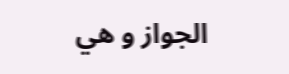الجواز و هي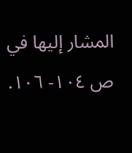المشار إليها في ص ١٠٤- ١٠٦.